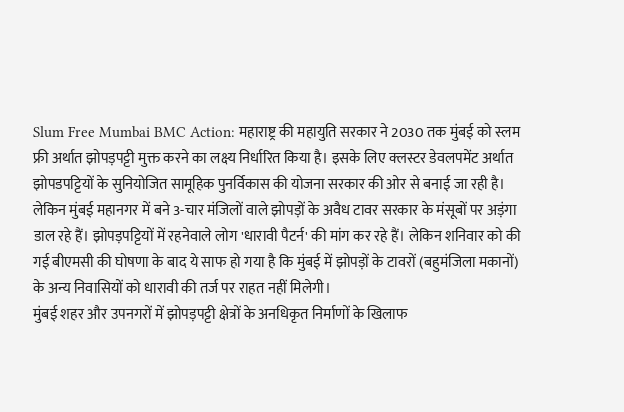Slum Free Mumbai BMC Action: महाराष्ट्र की महायुति सरकार ने 2030 तक मुंबई को स्लम फ्री अर्थात झोपड़पट्टी मुक्त करने का लक्ष्य निर्धारित किया है। इसके लिए क्लस्टर डेवलपमेंट अर्थात झोपडपट्टियों के सुनियोजित सामूहिक पुनर्विकास की योजना सरकार की ओर से बनाई जा रही है।
लेकिन मुंबई महानगर में बने 3-चार मंजिलों वाले झोपड़ों के अवैध टावर सरकार के मंसूबों पर अड़ंगा डाल रहे हैं। झोपड़पट्टियों में रहनेवाले लोग 'धारावी पैटर्न' की मांग कर रहे हैं। लेकिन शनिवार को की गई बीएमसी की घोषणा के बाद ये साफ हो गया है कि मुंबई में झोपड़ों के टावरों (बहुमंजिला मकानों) के अन्य निवासियों को धारावी की तर्ज पर राहत नहीं मिलेगी।
मुंबई शहर और उपनगरों में झोपड़पट्टी क्षेत्रों के अनधिकृत निर्माणों के खिलाफ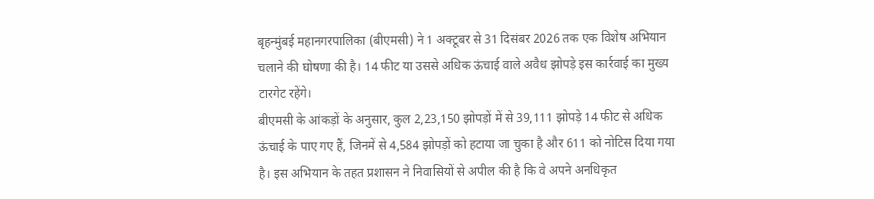बृहन्मुंबई महानगरपालिका (बीएमसी) ने 1 अक्टूबर से 31 दिसंबर 2026 तक एक विशेष अभियान चलाने की घोषणा की है। 14 फीट या उससे अधिक ऊंचाई वाले अवैध झोपड़े इस कार्रवाई का मुख्य टारगेट रहेंगे।
बीएमसी के आंकड़ों के अनुसार, कुल 2,23,150 झोपड़ों में से 39,111 झोपड़े 14 फीट से अधिक ऊंचाई के पाए गए हैं, जिनमें से 4,584 झोपड़ों को हटाया जा चुका है और 611 को नोटिस दिया गया है। इस अभियान के तहत प्रशासन ने निवासियों से अपील की है कि वे अपने अनधिकृत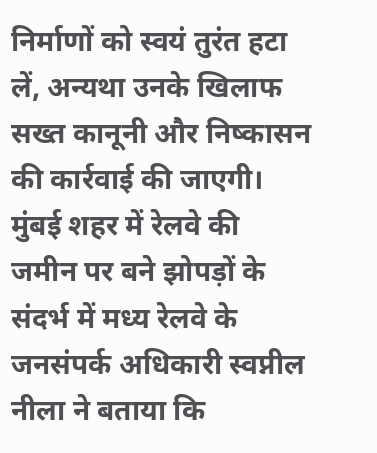निर्माणों को स्वयं तुरंत हटा लें, अन्यथा उनके खिलाफ सख्त कानूनी और निष्कासन की कार्रवाई की जाएगी।
मुंबई शहर में रेलवे की जमीन पर बने झोपड़ों के संदर्भ में मध्य रेलवे के जनसंपर्क अधिकारी स्वप्नील नीला ने बताया कि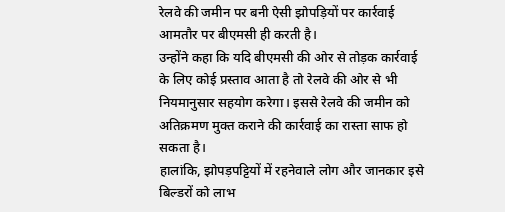रेलवे की जमीन पर बनी ऐसी झोपड़ियों पर कार्रवाई आमतौर पर बीएमसी ही करती है।
उन्होंने कहा कि यदि बीएमसी की ओर से तोड़क कार्रवाई के लिए कोई प्रस्ताव आता है तो रेलवे की ओर से भी नियमानुसार सहयोग करेगा। इससे रेलवे की जमीन को अतिक्रमण मुक्त कराने की कार्रवाई का रास्ता साफ हो सकता है।
हालांकि, झोपड़पट्टियों में रहनेवाले लोग और जानकार इसे बिल्डरों को लाभ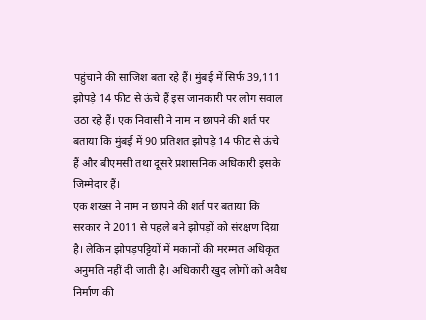पहुंचाने की साजिश बता रहे हैं। मुंबई में सिर्फ 39,111 झोपड़े 14 फीट से ऊंचे हैं इस जानकारी पर लोग सवाल उठा रहे हैं। एक निवासी ने नाम न छापने की शर्त पर बताया कि मुंबई में 90 प्रतिशत झोपड़े 14 फीट से ऊंचे हैं और बीएमसी तथा दूसरे प्रशासनिक अधिकारी इसके जिम्मेदार हैं।
एक शख्स ने नाम न छापने की शर्त पर बताया कि सरकार ने 2011 से पहले बने झोपड़ों को संरक्षण दिय़ा है। लेकिन झोपड़पट्टियों में मकानों की मरम्मत अधिकृत अनुमति नहीं दी जाती है। अधिकारी खुद लोगों को अवैध निर्माण की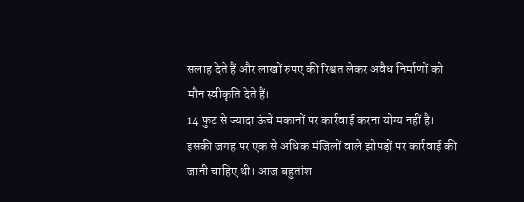सलाह देते हैं और लाखों रुपए की रिश्वत लेकर अवैध निर्माणों को मौन स्वीकृति देते हैं।
14 फुट से ज्यादा ऊंचे मकानों पर कार्रवाई करना योग्य नहीं है। इसकी जगह पर एक से अधिक मंजिलों वाले झोपड़ों पर कार्रवाई की जानी चाहिए थी। आज बहुतांश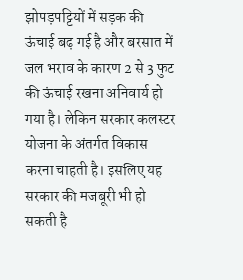झोपड़पट्टियों में सड़क की ऊंचाई बढ़ गई है और बरसात में जल भराव के कारण 2 से 3 फुट की ऊंचाई रखना अनिवार्य हो गया है। लेकिन सरकार कलस्टर योजना के अंतर्गत विकास करना चाहती है। इसलिए यह सरकार की मजबूरी भी हो सकती है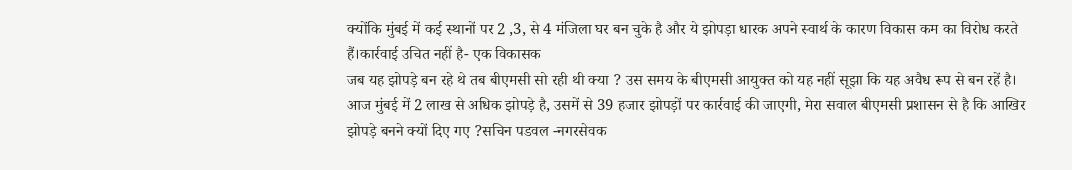क्योंकि मुंबई में कई स्थानों पर 2 ,3, से 4 मंजिला घर बन चुके है और ये झोपड़ा धारक अपने स्वार्थ के कारण विकास कम का विरोध करते हैं।कार्रवाई उचित नहीं है- एक विकासक
जब यह झोपड़े बन रहे थे तब बीएमसी सो रही थी क्या ? उस समय के बीएमसी आयुक्त को यह नहीं सूझा कि यह अवैध रूप से बन रहें है। आज मुंबई में 2 लाख से अधिक झोपड़े है, उसमें से 39 हजार झोपड़ों पर कार्रवाई की जाएगी, मेरा सवाल बीएमसी प्रशासन से है कि आखिर झोपड़े बनने क्यों दिए गए ?सचिन पडवल -नगरसेवक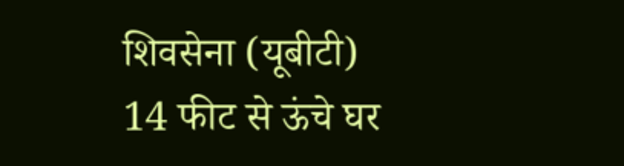शिवसेना (यूबीटी)
14 फीट से ऊंचे घर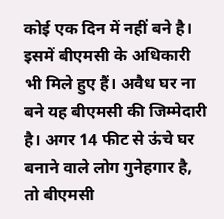कोई एक दिन में नहीं बने है। इसमें बीएमसी के अधिकारी भी मिले हुए हैं। अवैध घर ना बने यह बीएमसी की जिम्मेदारी है। अगर 14 फीट से ऊंचे घर बनाने वाले लोग गुनेहगार है, तो बीएमसी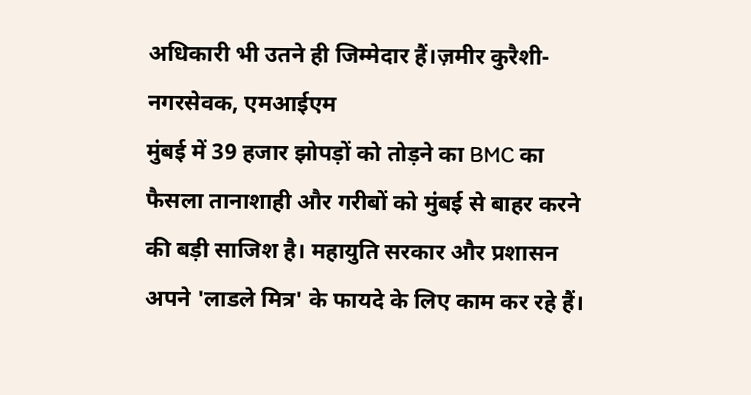अधिकारी भी उतने ही जिम्मेदार हैं।ज़मीर कुरैशी- नगरसेवक, एमआईएम
मुंबई में 39 हजार झोपड़ों को तोड़ने का BMC का फैसला तानाशाही और गरीबों को मुंबई से बाहर करने की बड़ी साजिश है। महायुति सरकार और प्रशासन अपने 'लाडले मित्र' के फायदे के लिए काम कर रहे हैं।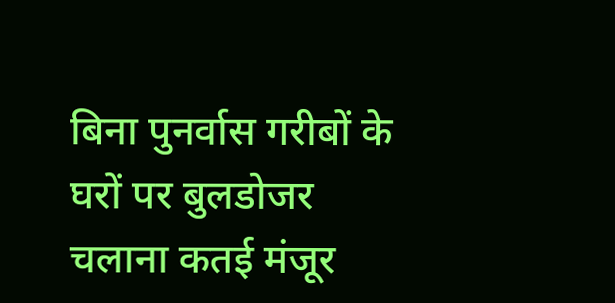बिना पुनर्वास गरीबों के घरों पर बुलडोजर चलाना कतई मंजूर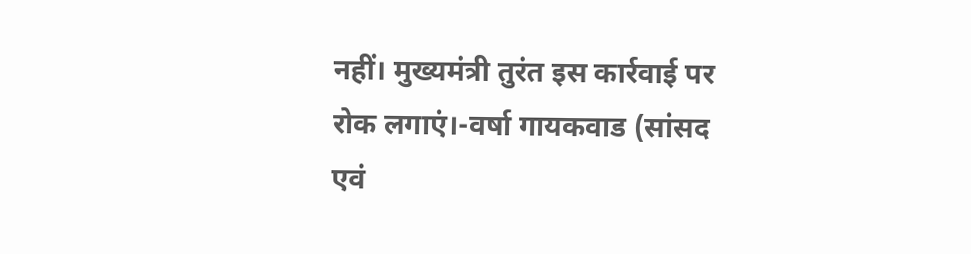नहीं। मुख्यमंत्री तुरंत इस कार्रवाई पर रोक लगाएं।-वर्षा गायकवाड (सांसद एवं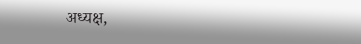अध्यक्ष,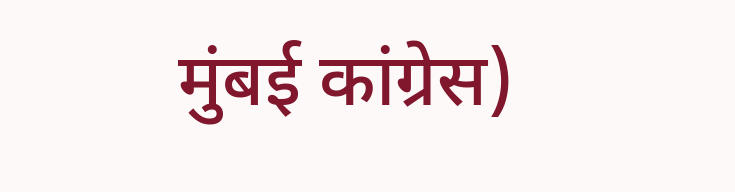मुंबई कांग्रेस)